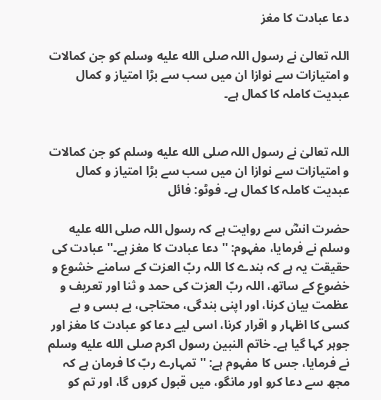دعا عبادت کا مغز

اللہ تعالیٰ نے رسول اللہ صلى الله عليه وسلم کو جن کمالات و امتیازات سے نوازا ان میں سب سے بڑا امتیاز و کمال عبدیت کاملہ کا کمال ہے۔


اللہ تعالیٰ نے رسول اللہ صلى الله عليه وسلم کو جن کمالات و امتیازات سے نوازا ان میں سب سے بڑا امتیاز و کمال عبدیت کاملہ کا کمال ہے۔ فوٹو: فائل

حضرت انسؓ سے روایت ہے کہ رسول اللہ صلى الله عليه وسلم نے فرمایا، مفہوم: '' دعا عبادت کا مغز ہے۔'' عبادت کی حقیقت یہ ہے کہ بندے کا اللہ ربّ العزت کے سامنے خشوع و خضوع کے ساتھ، اللہ ربّ العزت کی حمد و ثنا اور تعریف و عظمت بیان کرنا، اور اپنی بندگی، محتاجی، بے بسی و بے کسی کا اظہار و اقرار کرنا، اسی لیے دعا کو عبادت کا مغز اور جوہر کہا گیا ہے۔ خاتم النبین رسول اکرم صلى الله عليه وسلم نے فرمایا، جس کا مفہوم ہے: '' تمہارے ربّ کا فرمان ہے کہ مجھ سے دعا کرو اور مانگو، میں قبول کروں گا، اور تم کو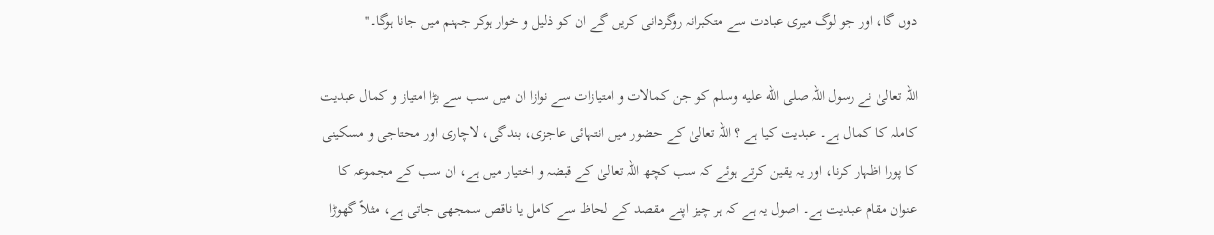دوں گا، اور جو لوگ میری عبادت سے متکبرانہ روگردانی کریں گے ان کو ذلیل و خوار ہوکر جہنم میں جانا ہوگا۔''

اللہ تعالیٰ نے رسول اللہ صلى الله عليه وسلم کو جن کمالات و امتیازات سے نوازا ان میں سب سے بڑا امتیاز و کمال عبدیت کاملہ کا کمال ہے۔ عبدیت کیا ہے ؟ اللہ تعالیٰ کے حضور میں انتہائی عاجزی، بندگی، لاچاری اور محتاجی و مسکینی کا پورا اظہار کرنا، اور یہ یقین کرتے ہوئے کہ سب کچھ اللہ تعالیٰ کے قبضہ و اختیار میں ہے، ان سب کے مجموعہ کا عنوان مقام عبدیت ہے۔ اصول یہ ہے کہ ہر چیز اپنے مقصد کے لحاظ سے کامل یا ناقص سمجھی جاتی ہے، مثلاً گھوڑا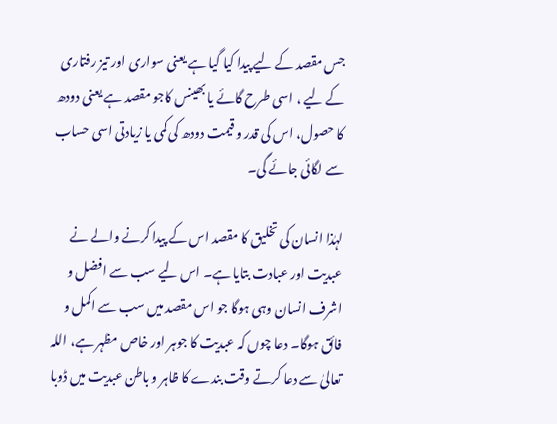جس مقصد کے لیے پیدا کیا گیا ہے یعنی سواری اور تیز رفتاری کے لیے ، اسی طرح گائے یا بھینس کاجو مقصد ہے یعنی دودھ کا حصول، اس کی قدر و قیمت دودھ کی کمی یا زیادتی اسی حساب سے لگائی جائے گی۔

لہٰذا انسان کی تخلیق کا مقصد اس کے پیدا کرنے والے نے عبدیت اور عبادت بتایا ہے۔ اس لیے سب سے افضل و اشرف انسان وہی ہوگا جو اس مقصد میں سب سے اکمل و فائق ہوگا۔ دعا چوں کہ عبدیت کا جوہر اور خاص مظہر ہے، اللہ تعالیٰ سے دعا کرتے وقت بندے کا ظاہر و باطن عبدیت میں ڈوبا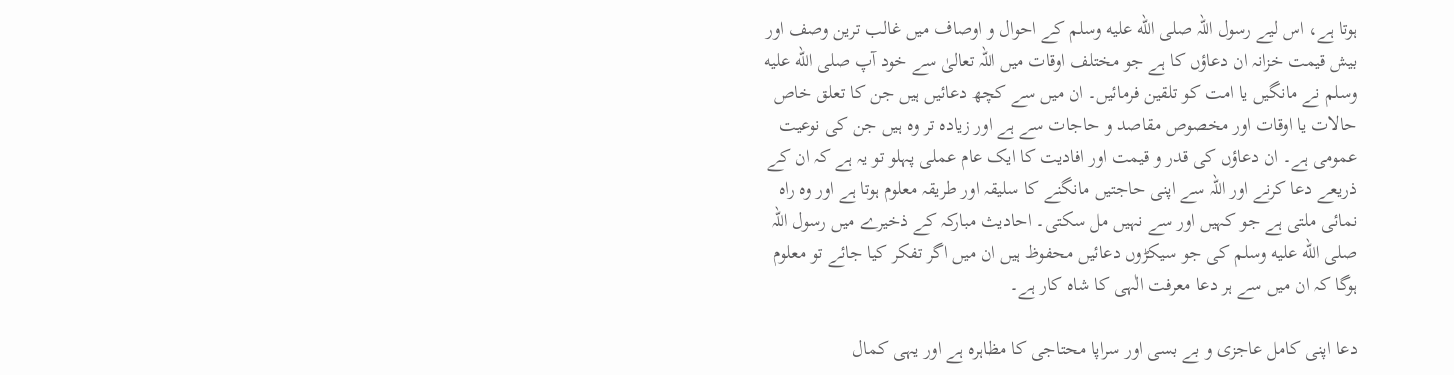ہوتا ہے، اس لیے رسول اللہ صلى الله عليه وسلم کے احوال و اوصاف میں غالب ترین وصف اور بیش قیمت خزانہ ان دعاؤں کا ہے جو مختلف اوقات میں اللہ تعالیٰ سے خود آپ صلى الله عليه وسلم نے مانگیں یا امت کو تلقین فرمائیں۔ ان میں سے کچھ دعائیں ہیں جن کا تعلق خاص حالات یا اوقات اور مخصوص مقاصد و حاجات سے ہے اور زیادہ تر وہ ہیں جن کی نوعیت عمومی ہے۔ ان دعاؤں کی قدر و قیمت اور افادیت کا ایک عام عملی پہلو تو یہ ہے کہ ان کے ذریعے دعا کرنے اور اللہ سے اپنی حاجتیں مانگنے کا سلیقہ اور طریقہ معلوم ہوتا ہے اور وہ راہ نمائی ملتی ہے جو کہیں اور سے نہیں مل سکتی۔ احادیث مبارکہ کے ذخیرے میں رسول اللہ صلى الله عليه وسلم کی جو سیکڑوں دعائیں محفوظ ہیں ان میں اگر تفکر کیا جائے تو معلوم ہوگا کہ ان میں سے ہر دعا معرفت الٰہی کا شاہ کار ہے۔

دعا اپنی کامل عاجزی و بے بسی اور سراپا محتاجی کا مظاہرہ ہے اور یہی کمال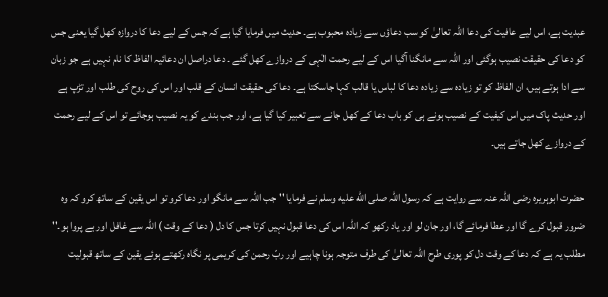عبدیت ہے، اس لیے عافیت کی دعا اللہ تعالیٰ کو سب دعاؤں سے زیادہ محبوب ہے۔ حدیث میں فرمایا گیا ہے کہ جس کے لیے دعا کا دروازہ کھل گیا یعنی جس کو دعا کی حقیقت نصیب ہوگئی اور اللہ سے مانگنا آگیا اس کے لیے رحمت الٰہی کے دروازے کھل گئے ۔ دعا دراصل ان دعائیہ الفاظ کا نام نہیں ہے جو زبان سے ادا ہوتے ہیں، ان الفاظ کو تو زیادہ سے زیادہ دعا کا لباس یا قالب کہا جاسکتا ہے۔ دعا کی حقیقت انسان کے قلب اور اس کی روح کی طلب اور تڑپ ہے اور حدیث پاک میں اس کیفیت کے نصیب ہونے ہی کو باب دعا کے کھل جانے سے تعبیر کیا گیا ہے، اور جب بندے کو یہ نصیب ہوجائے تو اس کے لیے رحمت کے دروازے کھل جاتے ہیں۔

حضرت ابوہریرہ رضی اللہ عنہ سے روایت ہے کہ رسول اللہ صلى الله عليه وسلم نے فرمایا '' جب اللہ سے مانگو اور دعا کرو تو اس یقین کے ساتھ کرو کہ وہ ضرور قبول کرے گا اور عطا فرمائے گا، اور جان لو اور یاد رکھو کہ اللہ اس کی دعا قبول نہیں کرتا جس کا دل ( دعا کے وقت ) اللہ سے غافل اور بے پروا ہو۔'' مطلب یہ ہے کہ دعا کے وقت دل کو پوری طرح اللہ تعالیٰ کی طرف متوجہ ہونا چاہیے اور ربّ رحمن کی کریمی پر نگاہ رکھتے ہوئے یقین کے ساتھ قبولیت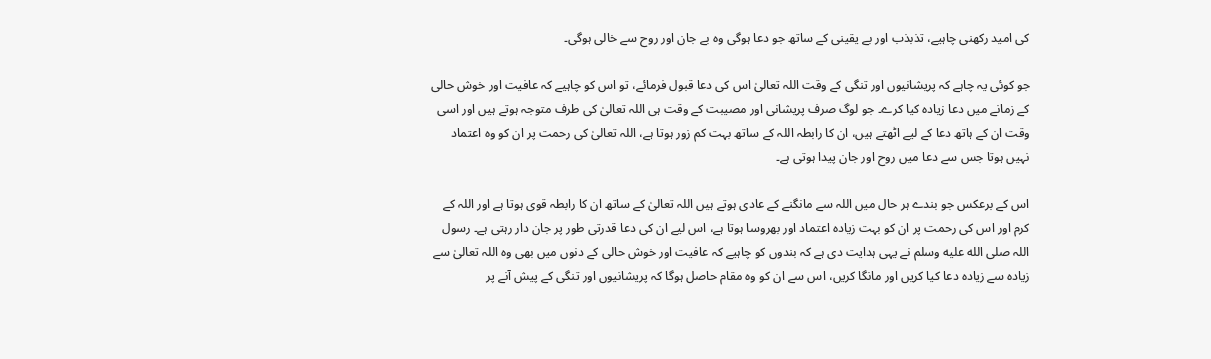کی امید رکھنی چاہیے، تذبذب اور بے یقینی کے ساتھ جو دعا ہوگی وہ بے جان اور روح سے خالی ہوگی۔

جو کوئی یہ چاہے کہ پریشانیوں اور تنگی کے وقت اللہ تعالیٰ اس کی دعا قبول فرمائے، تو اس کو چاہیے کہ عافیت اور خوش حالی کے زمانے میں دعا زیادہ کیا کرے۔ جو لوگ صرف پریشانی اور مصیبت کے وقت ہی اللہ تعالیٰ کی طرف متوجہ ہوتے ہیں اور اسی وقت ان کے ہاتھ دعا کے لیے اٹھتے ہیں، ان کا رابطہ اللہ کے ساتھ بہت کم زور ہوتا ہے، اللہ تعالیٰ کی رحمت پر ان کو وہ اعتماد نہیں ہوتا جس سے دعا میں روح اور جان پیدا ہوتی ہے۔

اس کے برعکس جو بندے ہر حال میں اللہ سے مانگنے کے عادی ہوتے ہیں اللہ تعالیٰ کے ساتھ ان کا رابطہ قوی ہوتا ہے اور اللہ کے کرم اور اس کی رحمت پر ان کو بہت زیادہ اعتماد اور بھروسا ہوتا ہے، اس لیے ان کی دعا قدرتی طور پر جان دار رہتی ہے۔ رسول اللہ صلى الله عليه وسلم نے یہی ہدایت دی ہے کہ بندوں کو چاہیے کہ عافیت اور خوش حالی کے دنوں میں بھی وہ اللہ تعالیٰ سے زیادہ سے زیادہ دعا کیا کریں اور مانگا کریں، اس سے ان کو وہ مقام حاصل ہوگا کہ پریشانیوں اور تنگی کے پیش آنے پر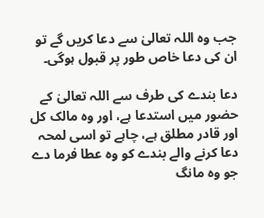جب وہ اللہ تعالیٰ سے دعا کریں گے تو ان کی دعا خاص طور پر قبول ہوگی۔

دعا بندے کی طرف سے اللہ تعالیٰ کے حضور میں استدعا ہے، اور وہ مالک کل اور قادر مطلق ہے، چاہے تو اسی لمحہ دعا کرنے والے بندے کو وہ عطا فرما دے جو وہ مانگ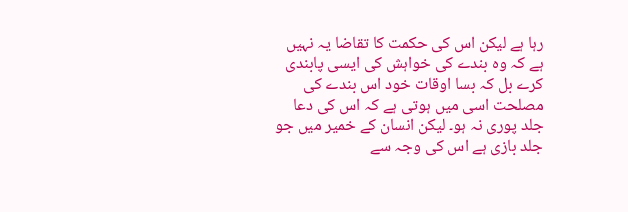رہا ہے لیکن اس کی حکمت کا تقاضا یہ نہیں ہے کہ وہ بندے کی خواہش کی ایسی پابندی کرے بل کہ بسا اوقات خود اس بندے کی مصلحت اسی میں ہوتی ہے کہ اس کی دعا جلد پوری نہ ہو۔ لیکن انسان کے خمیر میں جو جلد بازی ہے اس کی وجہ سے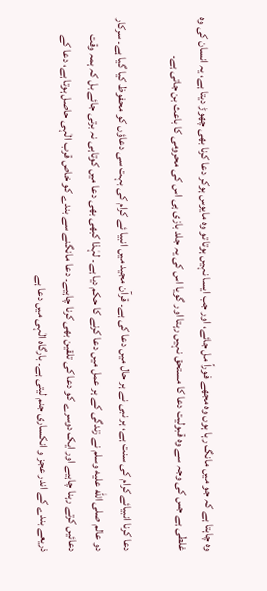وہ چاہتا ہے کہ جو میں مانگ رہا ہوں وہ مجھے فوراً مل جائے، اور جب ایسا نہیں ہوتا تو وہ مایوس ہوکر دعا کرنا بھی چھوڑ دیتا ہے، یہ انسان کی وہ غلطی ہے جس کی وجہ سے وہ قبولیت دعا کا مستحق نہیں رہتا اور گویا اس کی یہ جلد بازی ہی اس کی محرومی کا باعث بن جاتی ہے۔

دعا کرنا انبیائے کرام کی سنت ہے، ہر نبی نے ہر حال میں دعا کی ہے۔ قرآن مجید میں انبیا ئے کرام کی بہت سی دعاؤں کو محفوظ کیا گیا ہے۔ سرکار دو عالم صلى الله عليه وسلم نے زندگی کے ہر عمل میں دعا کرنے کا حکم دیا ہے۔ لہٰذا کبھی بھی دعا میں کوتاہی نہ برتی جائے بل کہ ہمہ وقت دعائیں کرتے رہنا چاہیے اور ایک دوسرے کو دعا کی تلقین بھی کرنا چاہیے۔ دعا مانگنے سے بندے کو خاص قرب الٰہی حاصل ہوتا ہے، دعا کے ذریعے بندے کے اندر عجز و انکساری جنم لیتی ہے۔ بارگاہ الٰہی میں دعا ہے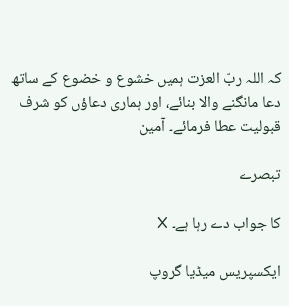کہ اللہ ربّ العزت ہمیں خشوع و خضوع کے ساتھ دعا مانگنے والا بنائے، اور ہماری دعاؤں کو شرف قبولیت عطا فرمائے۔ آمین

تبصرے

کا جواب دے رہا ہے۔ X

ایکسپریس میڈیا گروپ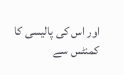اور اس کی پالیسی کا کمنٹس سے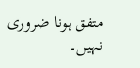متفق ہونا ضروری نہیں۔